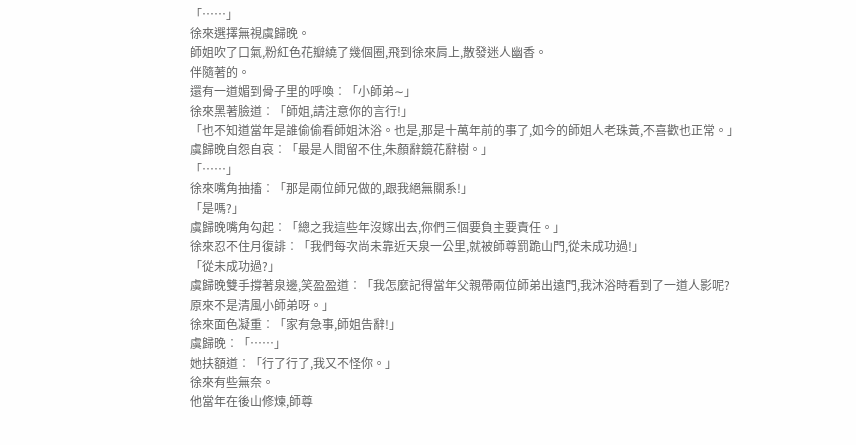「……」
徐來選擇無視虞歸晚。
師姐吹了口氣,粉紅色花瓣繞了幾個圈,飛到徐來肩上,散發迷人幽香。
伴隨著的。
還有一道媚到骨子里的呼喚︰「小師弟∼」
徐來黑著臉道︰「師姐,請注意你的言行!」
「也不知道當年是誰偷偷看師姐沐浴。也是,那是十萬年前的事了,如今的師姐人老珠黃,不喜歡也正常。」
虞歸晚自怨自哀︰「最是人間留不住,朱顏辭鏡花辭樹。」
「……」
徐來嘴角抽搐︰「那是兩位師兄做的,跟我絕無關系!」
「是嗎?」
虞歸晚嘴角勾起︰「總之我這些年沒嫁出去,你們三個要負主要責任。」
徐來忍不住月復誹︰「我們每次尚未靠近天泉一公里,就被師尊罰跪山門,從未成功過!」
「從未成功過?」
虞歸晚雙手撐著泉邊,笑盈盈道︰「我怎麼記得當年父親帶兩位師弟出遠門,我沐浴時看到了一道人影呢?原來不是清風小師弟呀。」
徐來面色凝重︰「家有急事,師姐告辭!」
虞歸晚︰「……」
她扶額道︰「行了行了,我又不怪你。」
徐來有些無奈。
他當年在後山修煉,師尊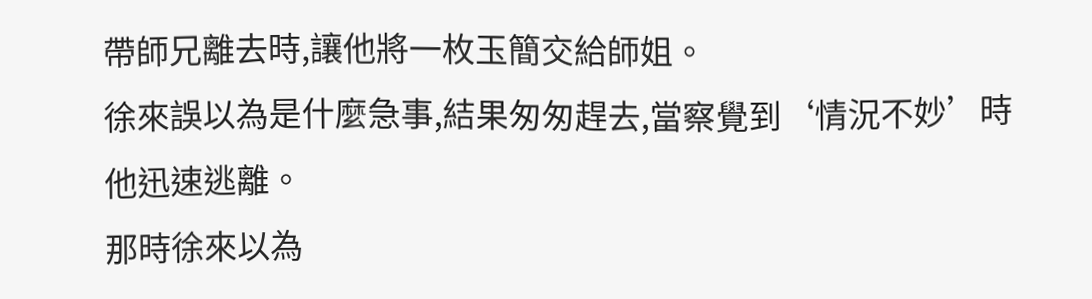帶師兄離去時,讓他將一枚玉簡交給師姐。
徐來誤以為是什麼急事,結果匆匆趕去,當察覺到‘情況不妙’時他迅速逃離。
那時徐來以為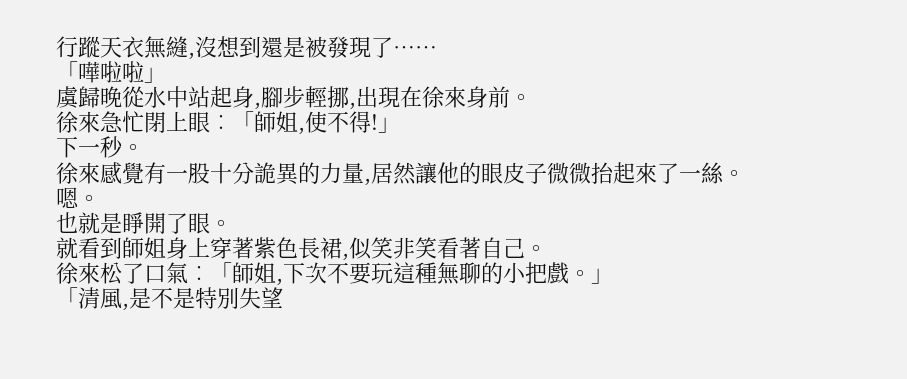行蹤天衣無縫,沒想到還是被發現了……
「嘩啦啦」
虞歸晚從水中站起身,腳步輕挪,出現在徐來身前。
徐來急忙閉上眼︰「師姐,使不得!」
下一秒。
徐來感覺有一股十分詭異的力量,居然讓他的眼皮子微微抬起來了一絲。
嗯。
也就是睜開了眼。
就看到師姐身上穿著紫色長裙,似笑非笑看著自己。
徐來松了口氣︰「師姐,下次不要玩這種無聊的小把戲。」
「清風,是不是特別失望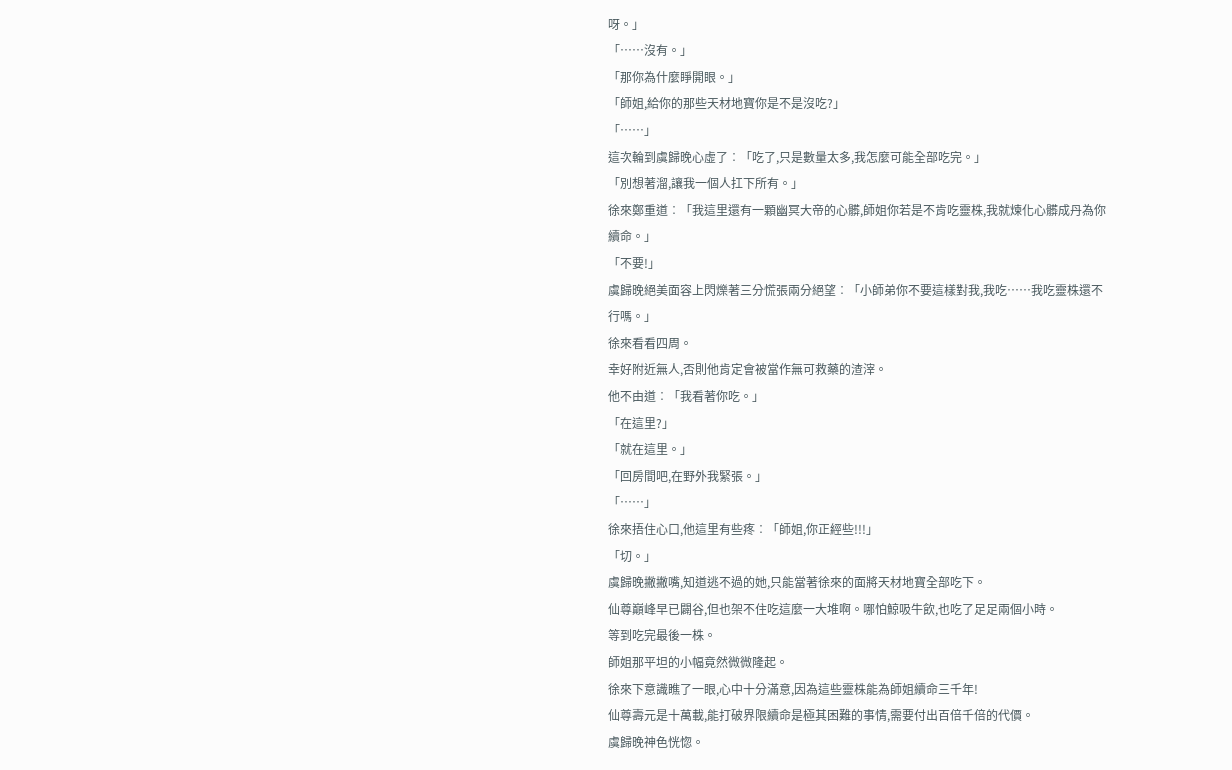呀。」
「……沒有。」
「那你為什麼睜開眼。」
「師姐,給你的那些天材地寶你是不是沒吃?」
「……」
這次輪到虞歸晚心虛了︰「吃了,只是數量太多,我怎麼可能全部吃完。」
「別想著溜,讓我一個人扛下所有。」
徐來鄭重道︰「我這里還有一顆幽冥大帝的心髒,師姐你若是不肯吃靈株,我就煉化心髒成丹為你續命。」
「不要!」
虞歸晚絕美面容上閃爍著三分慌張兩分絕望︰「小師弟你不要這樣對我,我吃……我吃靈株還不行嗎。」
徐來看看四周。
幸好附近無人,否則他肯定會被當作無可救藥的渣滓。
他不由道︰「我看著你吃。」
「在這里?」
「就在這里。」
「回房間吧,在野外我緊張。」
「……」
徐來捂住心口,他這里有些疼︰「師姐,你正經些!!!」
「切。」
虞歸晚撇撇嘴,知道逃不過的她,只能當著徐來的面將天材地寶全部吃下。
仙尊巔峰早已闢谷,但也架不住吃這麼一大堆啊。哪怕鯨吸牛飲,也吃了足足兩個小時。
等到吃完最後一株。
師姐那平坦的小幅竟然微微隆起。
徐來下意識瞧了一眼,心中十分滿意,因為這些靈株能為師姐續命三千年!
仙尊壽元是十萬載,能打破界限續命是極其困難的事情,需要付出百倍千倍的代價。
虞歸晚神色恍惚。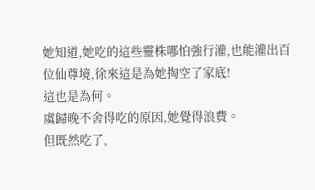她知道,她吃的這些靈株哪怕強行灌,也能灌出百位仙尊境,徐來這是為她掏空了家底!
這也是為何。
虞歸晚不舍得吃的原因,她覺得浪費。
但既然吃了,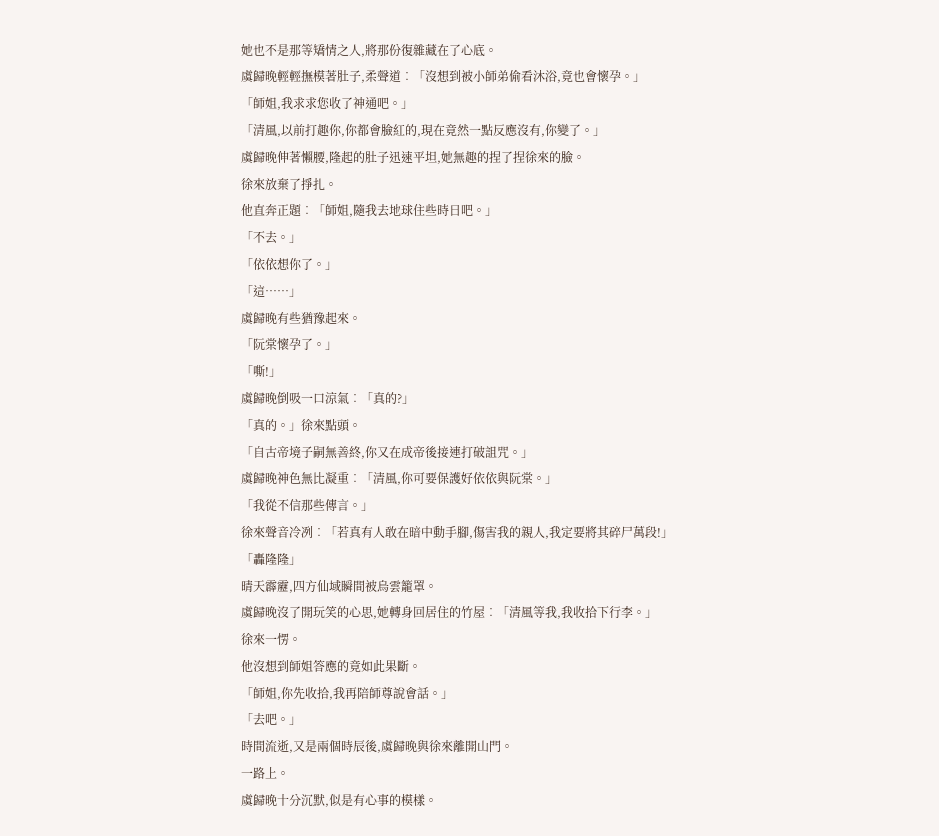她也不是那等矯情之人,將那份復雜藏在了心底。
虞歸晚輕輕撫模著肚子,柔聲道︰「沒想到被小師弟偷看沐浴,竟也會懷孕。」
「師姐,我求求您收了神通吧。」
「清風,以前打趣你,你都會臉紅的,現在竟然一點反應沒有,你變了。」
虞歸晚伸著懶腰,隆起的肚子迅速平坦,她無趣的捏了捏徐來的臉。
徐來放棄了掙扎。
他直奔正題︰「師姐,隨我去地球住些時日吧。」
「不去。」
「依依想你了。」
「這……」
虞歸晚有些猶豫起來。
「阮棠懷孕了。」
「嘶!」
虞歸晚倒吸一口涼氣︰「真的?」
「真的。」徐來點頭。
「自古帝境子嗣無善終,你又在成帝後接連打破詛咒。」
虞歸晚神色無比凝重︰「清風,你可要保護好依依與阮棠。」
「我從不信那些傳言。」
徐來聲音冷冽︰「若真有人敢在暗中動手腳,傷害我的親人,我定要將其碎尸萬段!」
「轟隆隆」
晴天霹靂,四方仙域瞬間被烏雲籠罩。
虞歸晚沒了開玩笑的心思,她轉身回居住的竹屋︰「清風等我,我收拾下行李。」
徐來一愣。
他沒想到師姐答應的竟如此果斷。
「師姐,你先收拾,我再陪師尊說會話。」
「去吧。」
時間流逝,又是兩個時辰後,虞歸晚與徐來離開山門。
一路上。
虞歸晚十分沉默,似是有心事的模樣。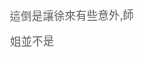這倒是讓徐來有些意外,師姐並不是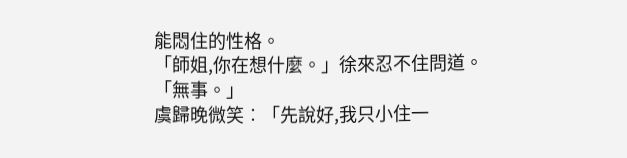能悶住的性格。
「師姐,你在想什麼。」徐來忍不住問道。
「無事。」
虞歸晚微笑︰「先說好,我只小住一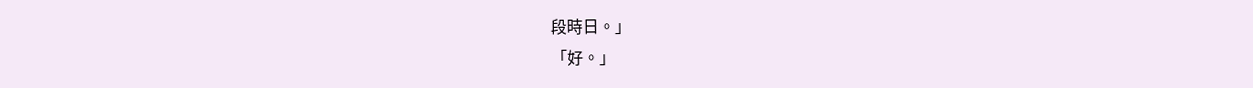段時日。」
「好。」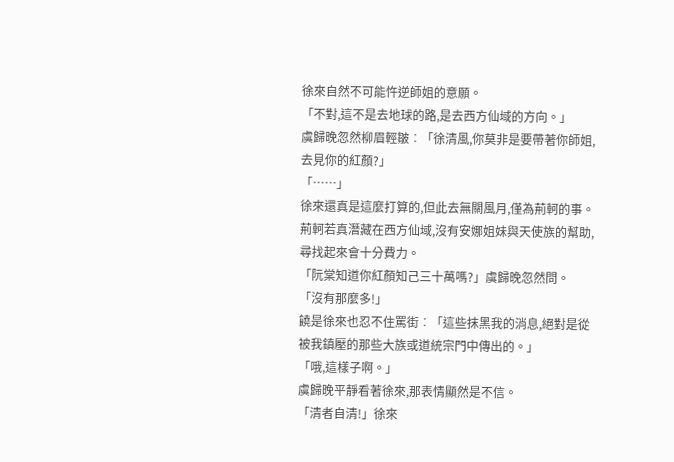徐來自然不可能忤逆師姐的意願。
「不對,這不是去地球的路,是去西方仙域的方向。」
虞歸晚忽然柳眉輕皺︰「徐清風,你莫非是要帶著你師姐,去見你的紅顏?」
「……」
徐來還真是這麼打算的,但此去無關風月,僅為荊軻的事。
荊軻若真潛藏在西方仙域,沒有安娜姐妹與天使族的幫助,尋找起來會十分費力。
「阮棠知道你紅顏知己三十萬嗎?」虞歸晚忽然問。
「沒有那麼多!」
饒是徐來也忍不住罵街︰「這些抹黑我的消息,絕對是從被我鎮壓的那些大族或道統宗門中傳出的。」
「哦,這樣子啊。」
虞歸晚平靜看著徐來,那表情顯然是不信。
「清者自清!」徐來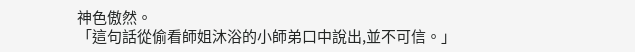神色傲然。
「這句話從偷看師姐沐浴的小師弟口中說出,並不可信。」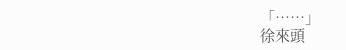「……」
徐來頭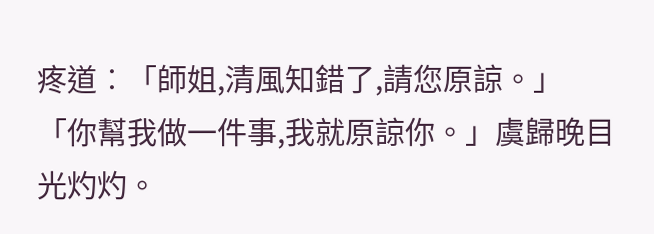疼道︰「師姐,清風知錯了,請您原諒。」
「你幫我做一件事,我就原諒你。」虞歸晚目光灼灼。